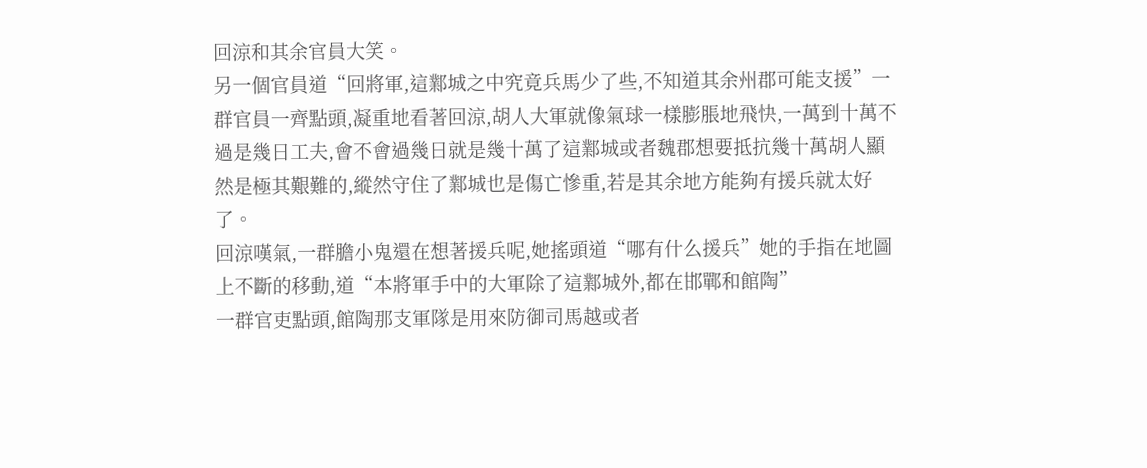回涼和其余官員大笑。
另一個官員道“回將軍,這鄴城之中究竟兵馬少了些,不知道其余州郡可能支援”一群官員一齊點頭,凝重地看著回涼,胡人大軍就像氣球一樣膨脹地飛快,一萬到十萬不過是幾日工夫,會不會過幾日就是幾十萬了這鄴城或者魏郡想要抵抗幾十萬胡人顯然是極其艱難的,縱然守住了鄴城也是傷亡慘重,若是其余地方能夠有援兵就太好了。
回涼嘆氣,一群膽小鬼還在想著援兵呢,她搖頭道“哪有什么援兵”她的手指在地圖上不斷的移動,道“本將軍手中的大軍除了這鄴城外,都在邯鄲和館陶”
一群官吏點頭,館陶那支軍隊是用來防御司馬越或者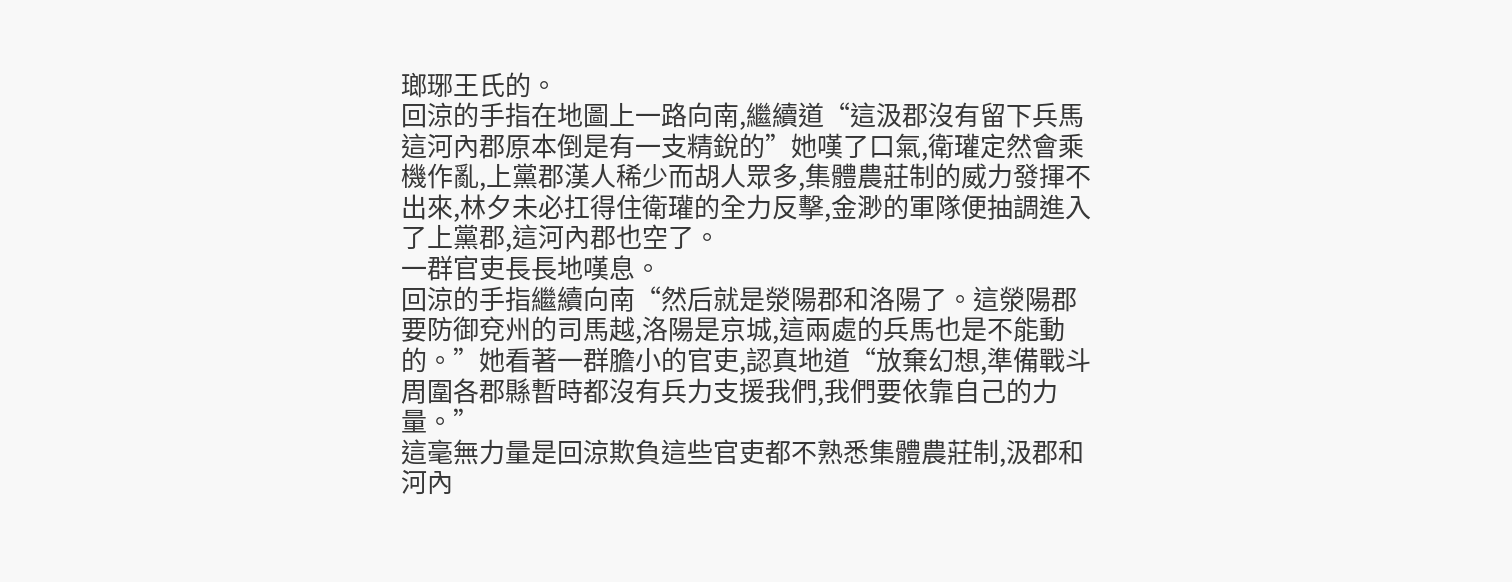瑯琊王氏的。
回涼的手指在地圖上一路向南,繼續道“這汲郡沒有留下兵馬這河內郡原本倒是有一支精銳的”她嘆了口氣,衛瓘定然會乘機作亂,上黨郡漢人稀少而胡人眾多,集體農莊制的威力發揮不出來,林夕未必扛得住衛瓘的全力反擊,金渺的軍隊便抽調進入了上黨郡,這河內郡也空了。
一群官吏長長地嘆息。
回涼的手指繼續向南“然后就是滎陽郡和洛陽了。這滎陽郡要防御兗州的司馬越,洛陽是京城,這兩處的兵馬也是不能動的。”她看著一群膽小的官吏,認真地道“放棄幻想,準備戰斗周圍各郡縣暫時都沒有兵力支援我們,我們要依靠自己的力量。”
這毫無力量是回涼欺負這些官吏都不熟悉集體農莊制,汲郡和河內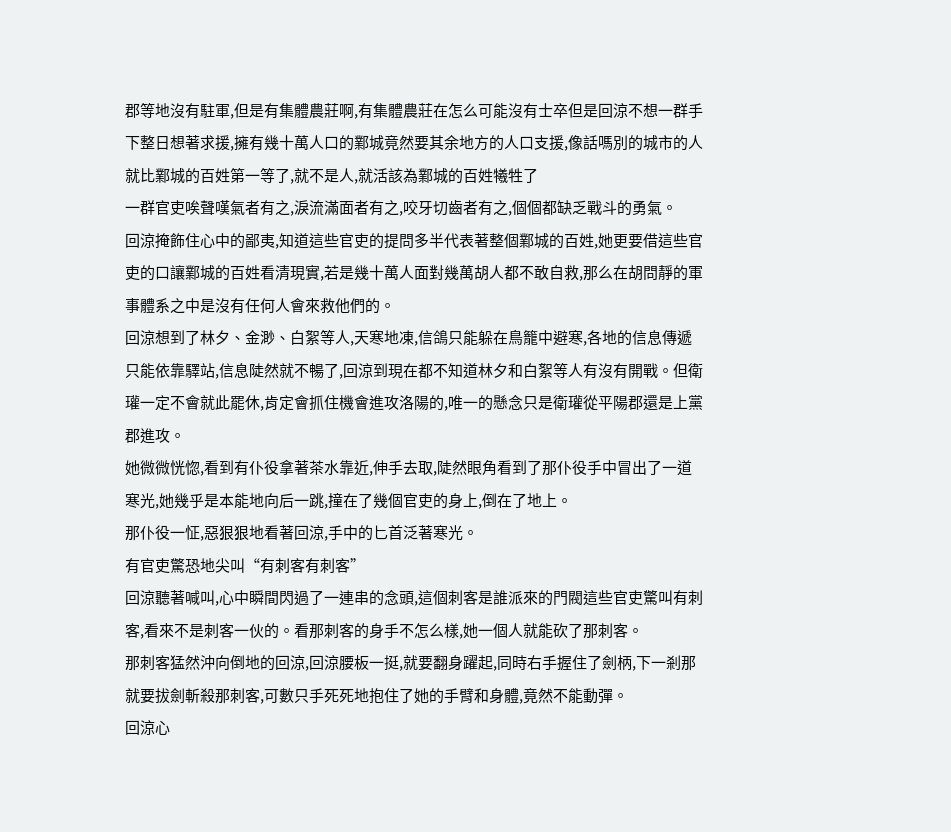郡等地沒有駐軍,但是有集體農莊啊,有集體農莊在怎么可能沒有士卒但是回涼不想一群手下整日想著求援,擁有幾十萬人口的鄴城竟然要其余地方的人口支援,像話嗎別的城市的人就比鄴城的百姓第一等了,就不是人,就活該為鄴城的百姓犧牲了
一群官吏唉聲嘆氣者有之,淚流滿面者有之,咬牙切齒者有之,個個都缺乏戰斗的勇氣。
回涼掩飾住心中的鄙夷,知道這些官吏的提問多半代表著整個鄴城的百姓,她更要借這些官吏的口讓鄴城的百姓看清現實,若是幾十萬人面對幾萬胡人都不敢自救,那么在胡問靜的軍事體系之中是沒有任何人會來救他們的。
回涼想到了林夕、金渺、白絮等人,天寒地凍,信鴿只能躲在鳥籠中避寒,各地的信息傳遞只能依靠驛站,信息陡然就不暢了,回涼到現在都不知道林夕和白絮等人有沒有開戰。但衛瓘一定不會就此罷休,肯定會抓住機會進攻洛陽的,唯一的懸念只是衛瓘從平陽郡還是上黨郡進攻。
她微微恍惚,看到有仆役拿著茶水靠近,伸手去取,陡然眼角看到了那仆役手中冒出了一道寒光,她幾乎是本能地向后一跳,撞在了幾個官吏的身上,倒在了地上。
那仆役一怔,惡狠狠地看著回涼,手中的匕首泛著寒光。
有官吏驚恐地尖叫“有刺客有刺客”
回涼聽著喊叫,心中瞬間閃過了一連串的念頭,這個刺客是誰派來的門閥這些官吏驚叫有刺客,看來不是刺客一伙的。看那刺客的身手不怎么樣,她一個人就能砍了那刺客。
那刺客猛然沖向倒地的回涼,回涼腰板一挺,就要翻身躍起,同時右手握住了劍柄,下一剎那就要拔劍斬殺那刺客,可數只手死死地抱住了她的手臂和身體,竟然不能動彈。
回涼心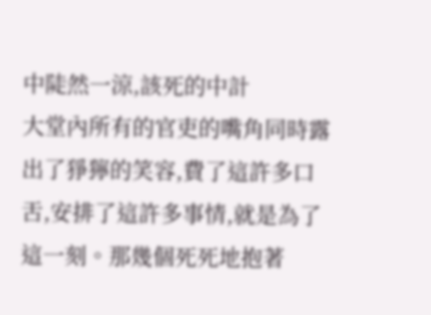中陡然一涼,該死的中計
大堂內所有的官吏的嘴角同時露出了猙獰的笑容,費了這許多口舌,安排了這許多事情,就是為了這一刻。那幾個死死地抱著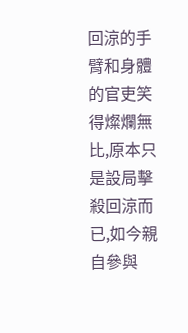回涼的手臂和身體的官吏笑得燦爛無比,原本只是設局擊殺回涼而已,如今親自參與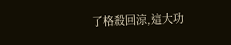了格殺回涼,這大功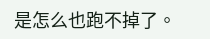是怎么也跑不掉了。